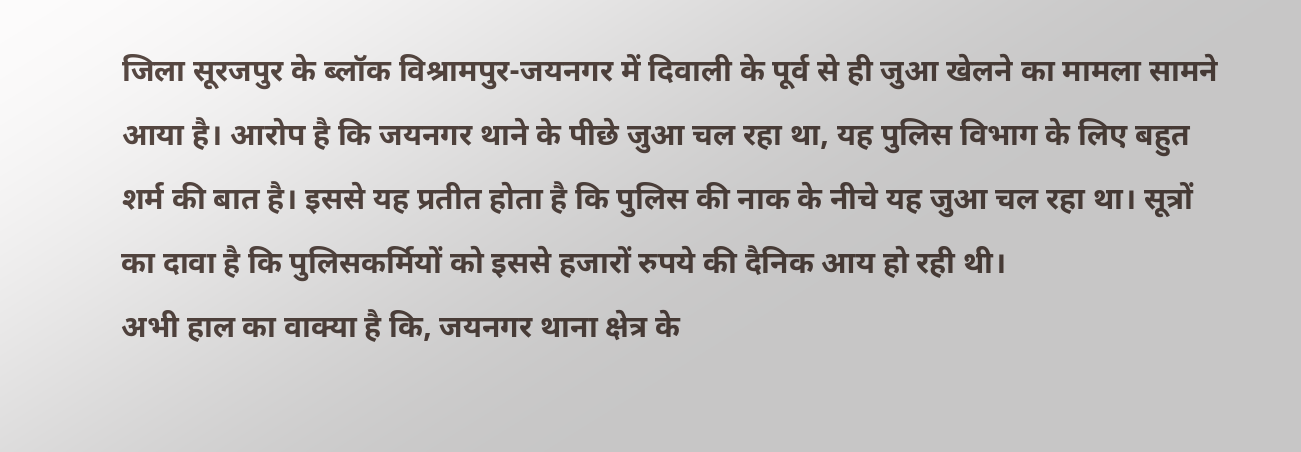जिला सूरजपुर के ब्लॉक विश्रामपुर-जयनगर में दिवाली के पूर्व से ही जुआ खेलने का मामला सामने आया है। आरोप है कि जयनगर थाने के पीछे जुआ चल रहा था, यह पुलिस विभाग के लिए बहुत शर्म की बात है। इससे यह प्रतीत होता है कि पुलिस की नाक के नीचे यह जुआ चल रहा था। सूत्रों का दावा है कि पुलिसकर्मियों को इससे हजारों रुपये की दैनिक आय हो रही थी।
अभी हाल का वाक्या है कि, जयनगर थाना क्षेत्र के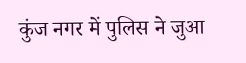कुंज नगर में पुलिस ने जुआ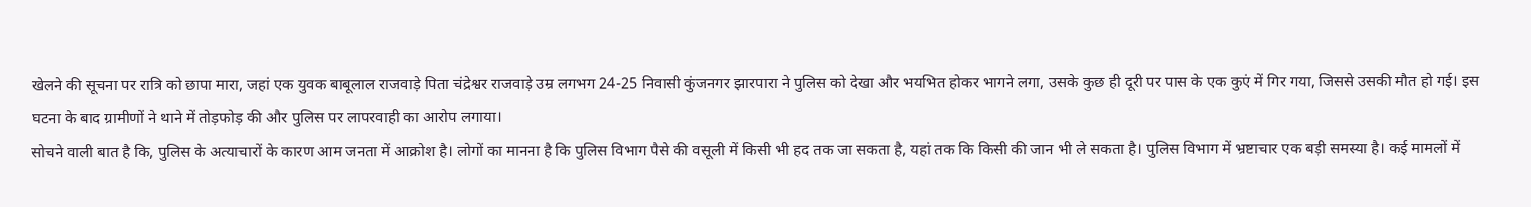खेलने की सूचना पर रात्रि को छापा मारा, जहां एक युवक बाबूलाल राजवाड़े पिता चंद्रेश्वर राजवाड़े उम्र लगभग 24-25 निवासी कुंजनगर झारपारा ने पुलिस को देखा और भयभित होकर भागने लगा, उसके कुछ ही दूरी पर पास के एक कुएं में गिर गया, जिससे उसकी मौत हो गई। इस घटना के बाद ग्रामीणों ने थाने में तोड़फोड़ की और पुलिस पर लापरवाही का आरोप लगाया।
सोचने वाली बात है कि, पुलिस के अत्याचारों के कारण आम जनता में आक्रोश है। लोगों का मानना है कि पुलिस विभाग पैसे की वसूली में किसी भी हद तक जा सकता है, यहां तक कि किसी की जान भी ले सकता है। पुलिस विभाग में भ्रष्टाचार एक बड़ी समस्या है। कई मामलों में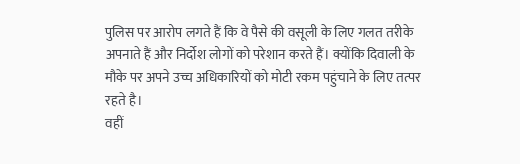पुलिस पर आरोप लगते हैं कि वे पैसे की वसूली के लिए गलत तरीके अपनाते हैं और निर्दोश लोगों को परेशान करते हैं। क्योंकि दिवाली के मौके पर अपने उच्च अधिकारियों को मोटी रकम पहुंचाने के लिए तत्पर रहते है।
वहीं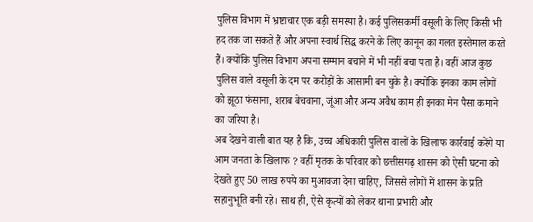पुलिस विभाग में भ्रष्टाचार एक बड़ी समस्या है। कई पुलिसकर्मी वसूली के लिए किसी भी हद तक जा सकते हैं और अपना स्वार्थ सिद्ध करने के लिए कानून का गलत इस्तेमाल करते हैं। क्योंकि पुलिस विभाग अपना सम्मान बचाने में भी नहीं बचा पता है। वहीं आज कुछ पुलिस वाले वसूली के दम पर करोड़ों के आसामी बन चुके है। क्योंकि इनका काम लोगों को झूठा फंसाना, शराब बेचवाना, जूंआ और अन्य अवैध काम ही इनका मेन पैसा कमाने का जरिया है।
अब देखने वाली बात यह है कि, उच्च अधिकारी पुलिस वालों के खिलाफ कार्रवाई करेंगे या आम जनता के खिलाफ ? वहीं मृतक के परिवार को छत्तीसगढ़ शासन को ऐसी घटना को देखते हुए 50 लाख रुपये का मुआवजा देना चाहिए, जिससे लोगों में शासन के प्रति सहानुभूति बनी रहे। साथ ही, ऐसे कृत्यों को लेकर थाना प्रभारी और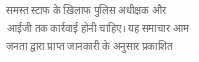समस्त स्टाफ के खिलाफ पुलिस अधीक्षक और आईजी तक कार्रवाई होनी चाहिए। यह समाचार आम जनता द्वारा प्राप्त जानकारी के अनुसार प्रकाशित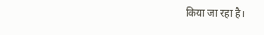किया जा रहा है।